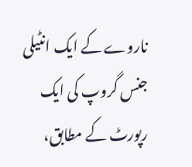ناروے کے ایک انٹیلی جنس گروپ کی ایک رپورٹ کے مطابق،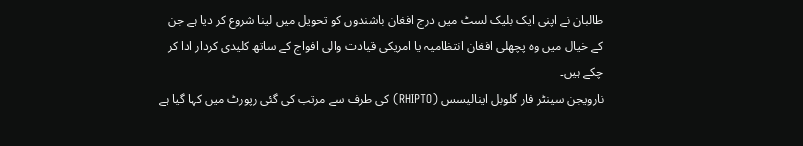طالبان نے اپنی ایک بلیک لسٹ میں درج افغان باشندوں کو تحویل میں لینا شروع کر دیا ہے جن کے خیال میں وہ پچھلی افغان انتظامیہ یا امریکی قیادت والی افواج کے ساتھ کلیدی کردار ادا کر چکے ہیں۔
نارویجن سینٹر فار گلوبل اینالیسس (RHIPTO) کی طرف سے مرتب کی گئی رپورٹ میں کہا گیا ہے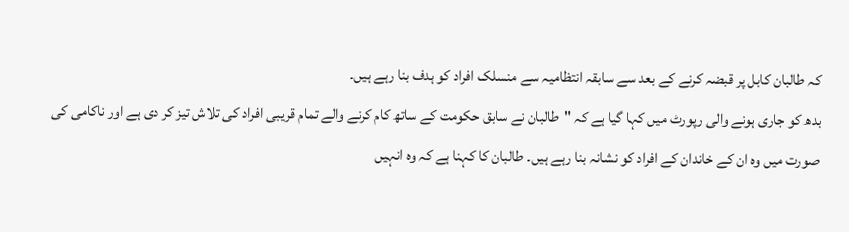کہ طالبان کابل پر قبضہ کرنے کے بعد سے سابقہ انتظامیہ سے منسلک افراد کو ہدف بنا رہے ہیں۔
بدھ کو جاری ہونے والی رپورٹ میں کہا گیا ہے کہ "طالبان نے سابق حکومت کے ساتھ کام کرنے والے تمام قریبی افراد کی تلاش تیز کر دی ہے اور ناکامی کی صورت میں وہ ان کے خاندان کے افراد کو نشانہ بنا رہے ہیں۔ طالبان کا کہنا ہے کہ وہ انہیں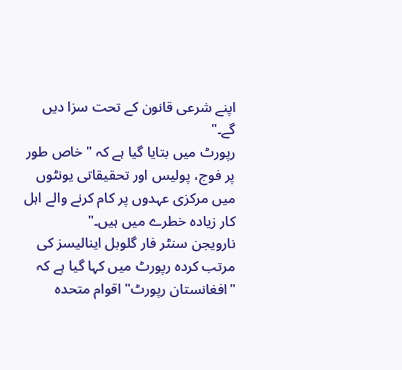اپنے شرعی قانون کے تحت سزا دیں گے۔"
رپورٹ میں بتایا گیا ہے کہ "خاص طور پر فوج، پولیس اور تحقیقاتی یونٹوں میں مرکزی عہدوں پر کام کرنے والے اہل کار زیادہ خطرے میں ہیں۔"
نارویجن سنٹر فار گلوبل اینالیسز کی مرتب کردہ رپورٹ میں کہا گیا ہے کہ "افغانستان رپورٹ" اقوام متحدہ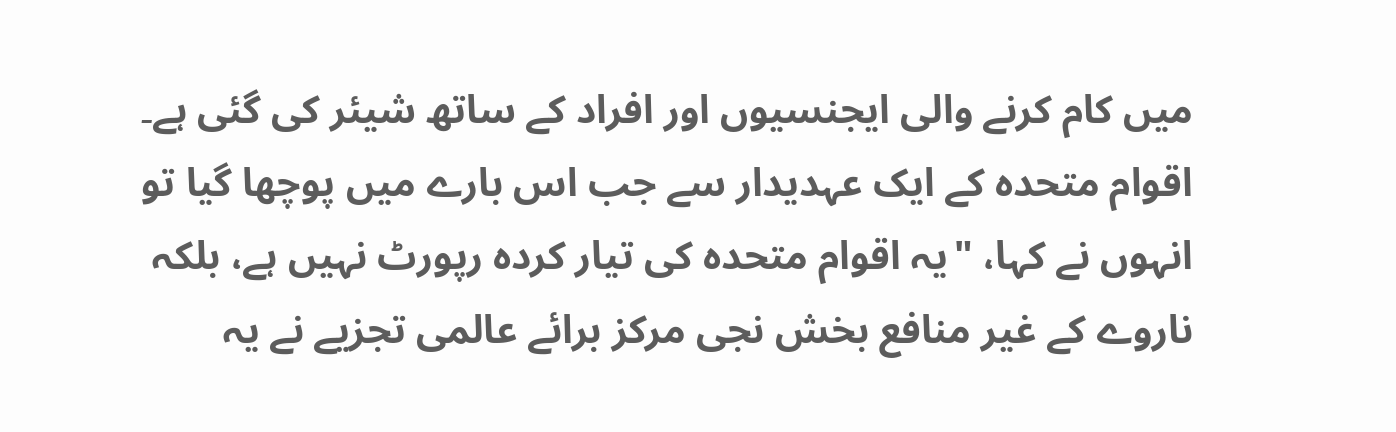میں کام کرنے والی ایجنسیوں اور افراد کے ساتھ شیئر کی گئی ہے۔
اقوام متحدہ کے ایک عہدیدار سے جب اس بارے میں پوچھا گیا تو انہوں نے کہا، "یہ اقوام متحدہ کی تیار کردہ رپورٹ نہیں ہے، بلکہ ناروے کے غیر منافع بخش نجی مرکز برائے عالمی تجزیے نے یہ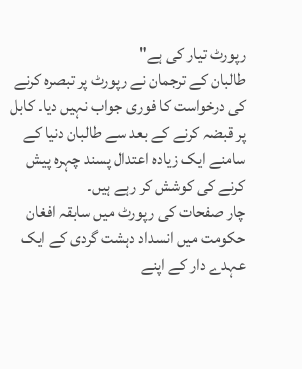رپورٹ تیار کی ہے"
طالبان کے ترجمان نے رپورٹ پر تبصرہ کرنے کی درخواست کا فوری جواب نہیں دیا۔ کابل پر قبضہ کرنے کے بعد سے طالبان دنیا کے سامنے ایک زیادہ اعتدال پسند چہرہ پیش کرنے کی کوشش کر رہے ہیں۔
چار صفحات کی رپورٹ میں سابقہ افغان حکومت میں انسداد دہشت گردی کے ایک عہدے دار کے اپنے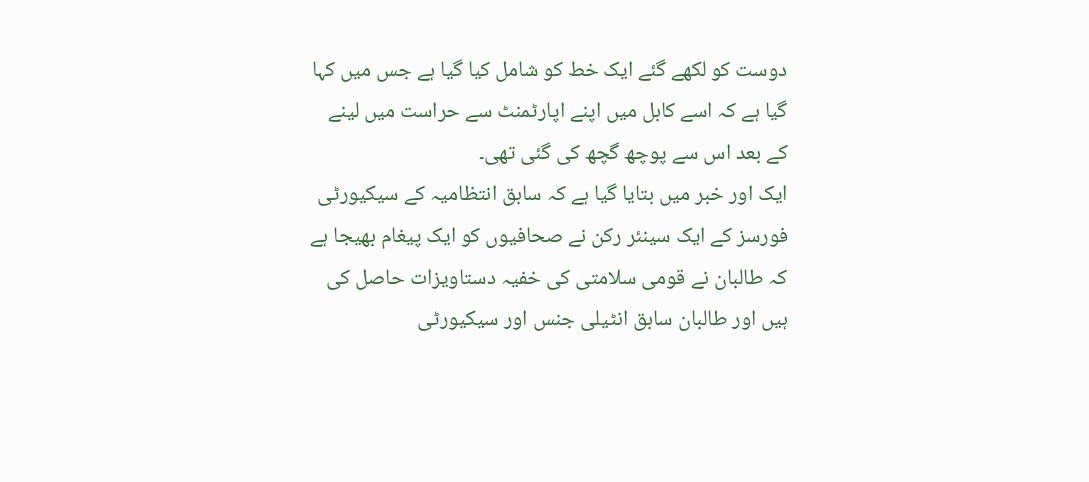دوست کو لکھے گئے ایک خط کو شامل کیا گیا ہے جس میں کہا گیا ہے کہ اسے کابل میں اپنے اپارٹمنٹ سے حراست میں لینے کے بعد اس سے پوچھ گچھ کی گئی تھی۔
ایک اور خبر میں بتایا گیا ہے کہ سابق انتظامیہ کے سیکیورٹی فورسز کے ایک سینئر رکن نے صحافیوں کو ایک پیغام بھیجا ہے کہ طالبان نے قومی سلامتی کی خفیہ دستاویزات حاصل کی ہیں اور طالبان سابق انٹیلی جنس اور سیکیورٹی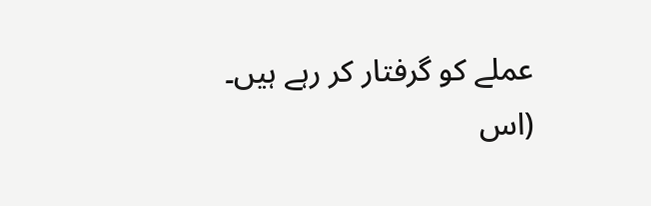عملے کو گرفتار کر رہے ہیں۔
(اس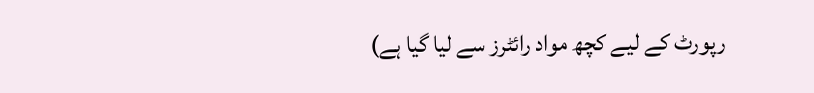رپورٹ کے لیے کچھ مواد رائٹرز سے لیا گیا ہے)